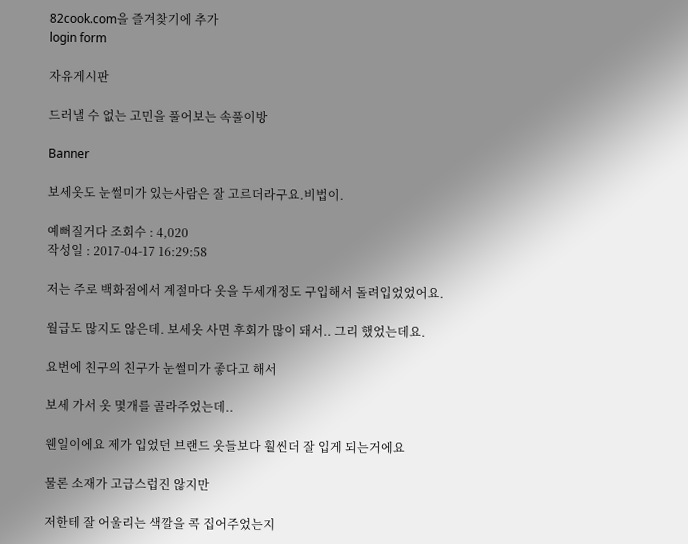82cook.com을 즐겨찾기에 추가
login form

자유게시판

드러낼 수 없는 고민을 풀어보는 속풀이방

Banner

보세옷도 눈썰미가 있는사람은 잘 고르더라구요.비법이.

예뻐질거다 조회수 : 4,020
작성일 : 2017-04-17 16:29:58

저는 주로 백화점에서 계절마다 옷을 두세개정도 구입해서 돌려입었었어요.

월급도 많지도 않은데. 보세옷 사면 후회가 많이 돼서.. 그리 했었는데요.

요번에 친구의 친구가 눈썰미가 좋다고 해서

보세 가서 옷 몇개를 골라주었는데..

웬일이에요 제가 입었던 브랜드 옷들보다 훨씬더 잘 입게 되는거에요

물론 소재가 고급스럽진 않지만

저한테 잘 어울리는 색깔을 콕 집어주었는지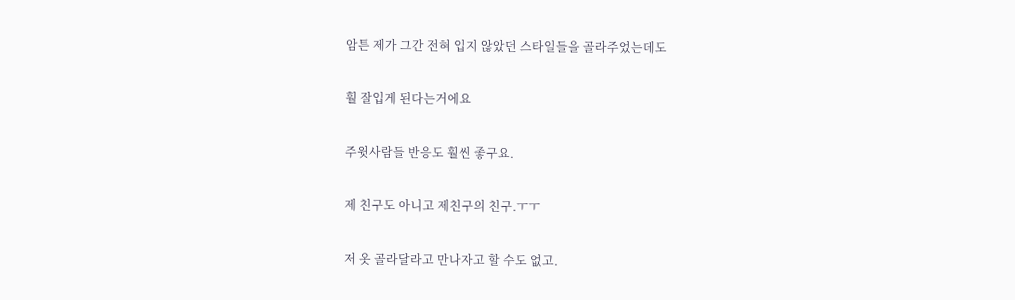암튼 제가 그간 전혀 입지 않았던 스타일들을 골라주었는데도

훨 잘입게 된다는거에요

주윗사람들 반응도 훨씬 좋구요.

제 친구도 아니고 제친구의 친구.ㅜㅜ

저 옷 골라달라고 만나자고 할 수도 없고.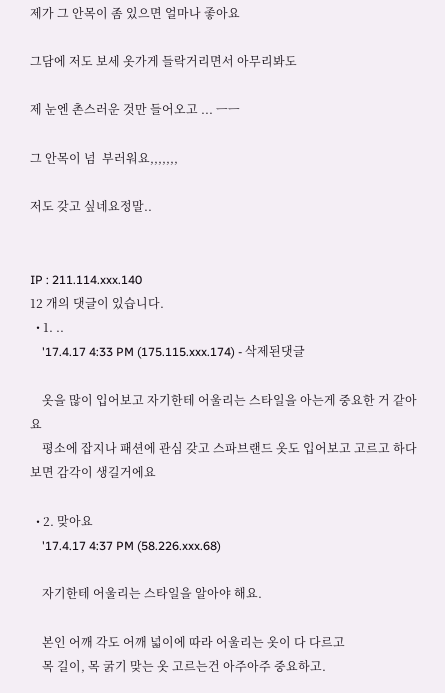제가 그 안목이 좀 있으면 얼마나 좋아요

그담에 저도 보세 옷가게 들락거리면서 아무리봐도

제 눈엔 촌스러운 것만 들어오고 ... ㅡㅡ

그 안목이 넘  부러워요,,,,,,,

저도 갖고 싶네요정말..


IP : 211.114.xxx.140
12 개의 댓글이 있습니다.
  • 1. ..
    '17.4.17 4:33 PM (175.115.xxx.174) - 삭제된댓글

    옷을 많이 입어보고 자기한테 어울리는 스타일을 아는게 중요한 거 같아요
    평소에 잡지나 패션에 관심 갖고 스파브랜드 옷도 입어보고 고르고 하다보면 감각이 생길거에요

  • 2. 맞아요
    '17.4.17 4:37 PM (58.226.xxx.68)

    자기한테 어울리는 스타일을 알아야 해요.

    본인 어깨 각도 어깨 넓이에 따라 어울리는 옷이 다 다르고
    목 길이, 목 굵기 맞는 옷 고르는건 아주아주 중요하고.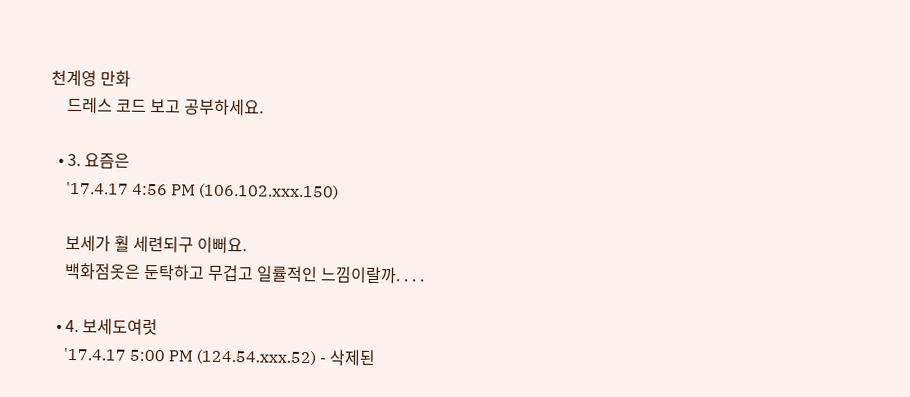천계영 만화
    드레스 코드 보고 공부하세요.

  • 3. 요즘은
    '17.4.17 4:56 PM (106.102.xxx.150)

    보세가 훨 세련되구 이뻐요.
    백화점옷은 둔탁하고 무겁고 일률적인 느낌이랄까. . . .

  • 4. 보세도여럿
    '17.4.17 5:00 PM (124.54.xxx.52) - 삭제된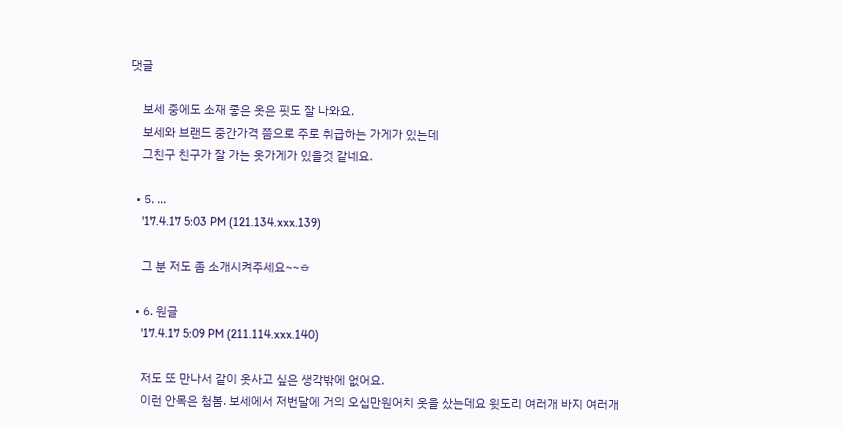댓글

    보세 중에도 소재 좋은 옷은 핏도 잘 나와요.
    보세와 브랜드 중간가격 쯤으로 주로 취급하는 가게가 있는데
    그친구 친구가 잘 가는 옷가게가 있을것 같네요.

  • 5. ...
    '17.4.17 5:03 PM (121.134.xxx.139)

    그 분 저도 좀 소개시켜주세요~~ㅎ

  • 6. 원글
    '17.4.17 5:09 PM (211.114.xxx.140)

    저도 또 만나서 같이 옷사고 싶은 생각밖에 없어요.
    이런 안목은 첨봄. 보세에서 저번달에 거의 오십만원어치 옷을 샀는데요 윗도리 여러개 바지 여러개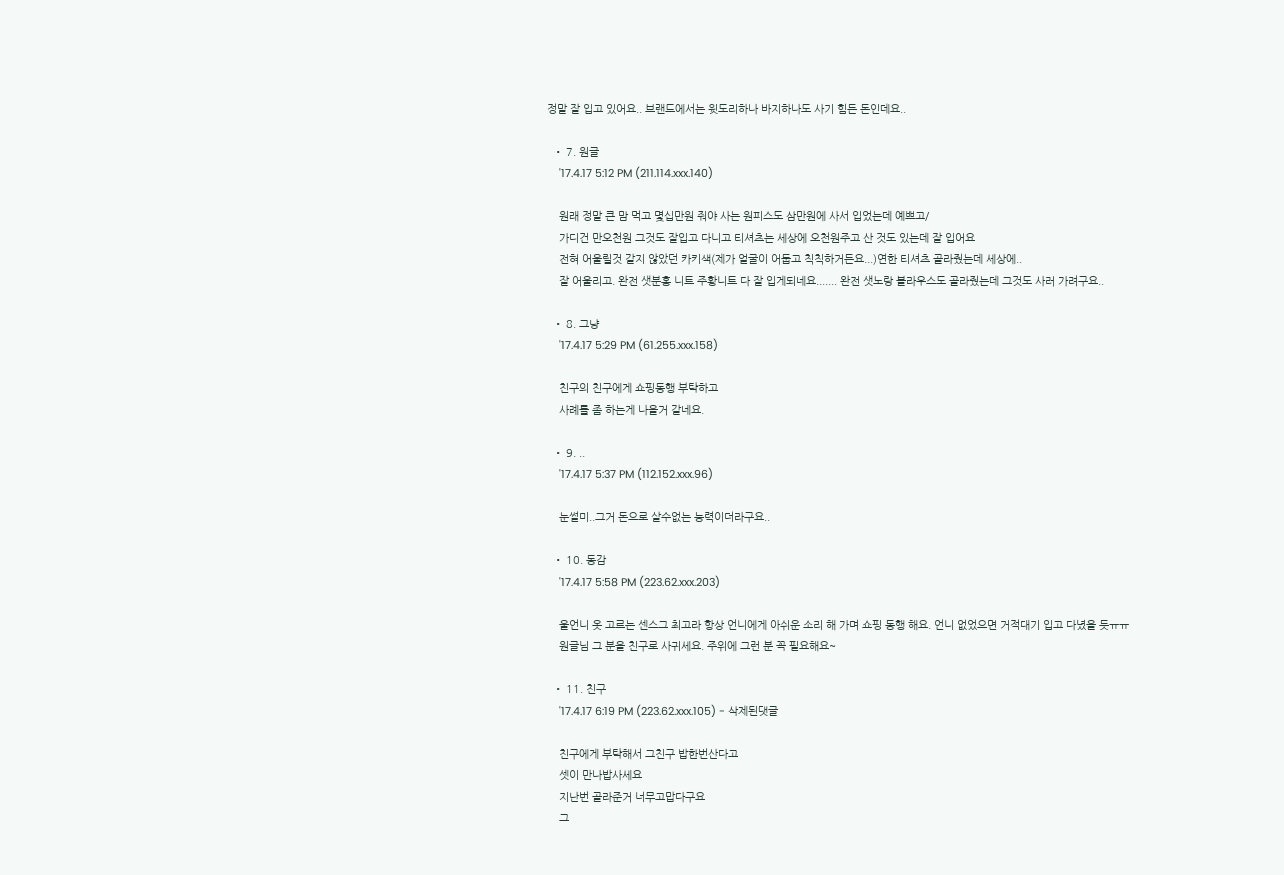정말 잘 입고 있어요.. 브랜드에서는 윗도리하나 바지하나도 사기 힘든 돈인데요..

  • 7. 원글
    '17.4.17 5:12 PM (211.114.xxx.140)

    원래 정말 큰 맘 먹고 몇십만원 줘야 사는 원피스도 삼만원에 사서 입었는데 예쁘고/
    가디건 만오천원 그것도 잘입고 다니고 티셔츠는 세상에 오천원주고 산 것도 있는데 잘 입어요
    전혀 어울릴것 같지 않았던 카키색(제가 얼굴이 어둡고 칙칙하거든요...)연한 티셔츠 골라줬는데 세상에..
    잘 어울리고. 완전 샛분홍 니트 주황니트 다 잘 입게되네요....... 완전 샛노랑 블라우스도 골라줬는데 그것도 사러 가려구요..

  • 8. 그냥
    '17.4.17 5:29 PM (61.255.xxx.158)

    친구의 친구에게 쇼핑동행 부탁하고
    사례를 좀 하는게 나을거 같네요.

  • 9. ..
    '17.4.17 5:37 PM (112.152.xxx.96)

    눈썰미..그거 돈으로 살수없는 능력이더라구요..

  • 10. 동감
    '17.4.17 5:58 PM (223.62.xxx.203)

    울언니 옷 고르는 센스그 최고라 항상 언니에게 아쉬운 소리 해 가며 쇼핑 동행 해요. 언니 없었으면 거적대기 입고 다녔을 듯ㅠㅠ
    원글님 그 분을 친구로 사귀세요. 주위에 그런 분 꼭 필요해요~

  • 11. 친구
    '17.4.17 6:19 PM (223.62.xxx.105) - 삭제된댓글

    친구에게 부탁해서 그친구 밥한번산다고
    셋이 만나밥사세요
    지난번 골라준거 너무고맙다구요
    그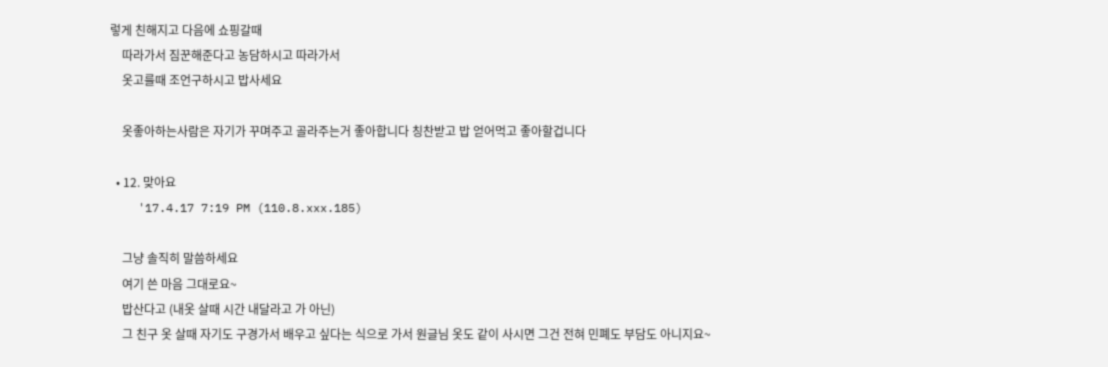렇게 친해지고 다음에 쇼핑갈때
    따라가서 짐꾼해준다고 농담하시고 따라가서
    옷고를때 조언구하시고 밥사세요

    옷좋아하는사람은 자기가 꾸며주고 골라주는거 좋아합니다 칭찬받고 밥 얻어먹고 좋아할겁니다

  • 12. 맞아요
    '17.4.17 7:19 PM (110.8.xxx.185)

    그냥 솔직히 말씀하세요
    여기 쓴 마음 그대로요~
    밥산다고 (내옷 살때 시간 내달라고 가 아닌)
    그 친구 옷 살때 자기도 구경가서 배우고 싶다는 식으로 가서 원글님 옷도 같이 사시면 그건 전혀 민폐도 부담도 아니지요~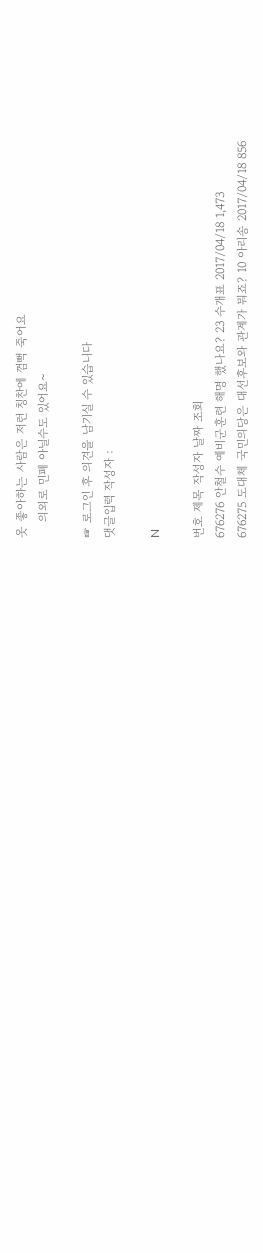옷 좋아하는 사람은 저런 칭찬에 껌뻑 죽어요
    의외로 민폐 아닐수도 있어요~

☞ 로그인 후 의견을 남기실 수 있습니다
댓글입력 작성자 :

N

번호 제목 작성자 날짜 조회
676276 안철수 예비군훈련 해명 했나요? 23 수개표 2017/04/18 1,473
676275 도대체 국민의당은 대선후보와 관계가 뭐죠? 10 아리송 2017/04/18 856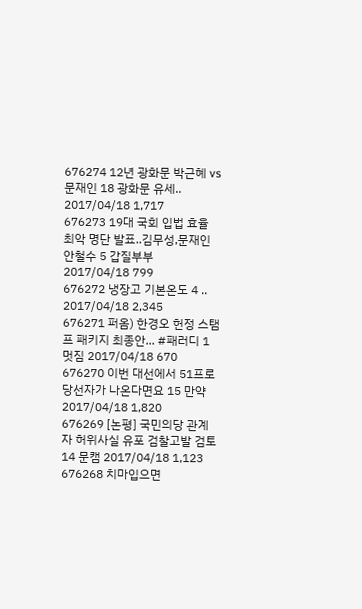676274 12년 광화문 박근혜 vs 문재인 18 광화문 유세.. 2017/04/18 1,717
676273 19대 국회 입법 효율 최악 명단 발표..김무성,문재인 안철수 5 갑질부부 2017/04/18 799
676272 냉장고 기본온도 4 .. 2017/04/18 2,345
676271 퍼옴) 한경오 헌정 스탬프 패키지 최종안... #패러디 1 멋짐 2017/04/18 670
676270 이번 대선에서 51프로 당선자가 나온다면요 15 만약 2017/04/18 1,820
676269 [논평] 국민의당 관계자 허위사실 유포 검찰고발 검토 14 문캠 2017/04/18 1,123
676268 치마입으면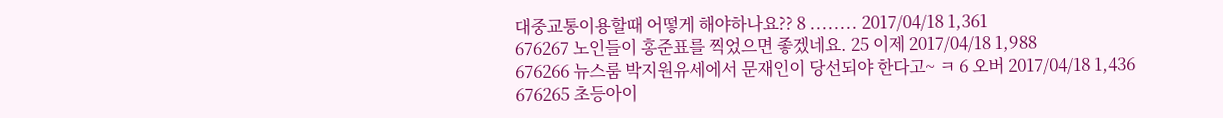대중교통이용할때 어떻게 해야하나요?? 8 ........ 2017/04/18 1,361
676267 노인들이 홍준표를 찍었으면 좋겠네요. 25 이제 2017/04/18 1,988
676266 뉴스룸 박지원유세에서 문재인이 당선되야 한다고~ ㅋ 6 오버 2017/04/18 1,436
676265 초등아이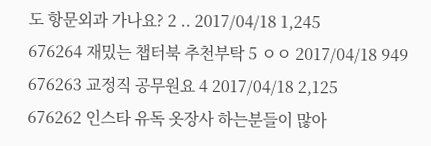도 항문외과 가나요? 2 .. 2017/04/18 1,245
676264 재밌는 챕터북 추천부탁 5 ㅇㅇ 2017/04/18 949
676263 교정직 공무원요 4 2017/04/18 2,125
676262 인스타 유독 옷장사 하는분들이 많아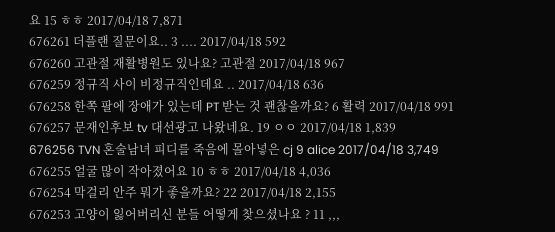요 15 ㅎㅎ 2017/04/18 7,871
676261 더플랜 질문이요.. 3 .... 2017/04/18 592
676260 고관절 재활병원도 있나요? 고관절 2017/04/18 967
676259 정규직 사이 비정규직인데요 .. 2017/04/18 636
676258 한쪽 팔에 장애가 있는데 PT 받는 것 괜찮을까요? 6 활력 2017/04/18 991
676257 문재인후보 tv 대선광고 나왔네요. 19 ㅇㅇ 2017/04/18 1,839
676256 TVN 혼술남녀 피디를 죽음에 몰아넣은 cj 9 alice 2017/04/18 3,749
676255 얼굴 많이 작아졌어요 10 ㅎㅎ 2017/04/18 4,036
676254 막걸리 안주 뭐가 좋을까요? 22 2017/04/18 2,155
676253 고양이 잃어버리신 분들 어떻게 찾으셨나요 ? 11 ,,,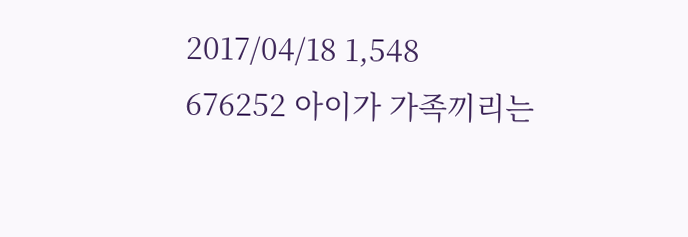2017/04/18 1,548
676252 아이가 가족끼리는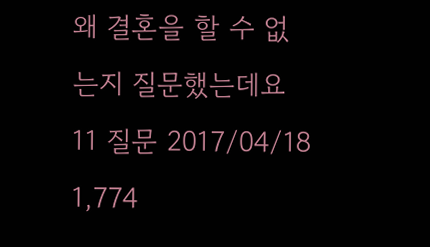왜 결혼을 할 수 없는지 질문했는데요 11 질문 2017/04/18 1,774